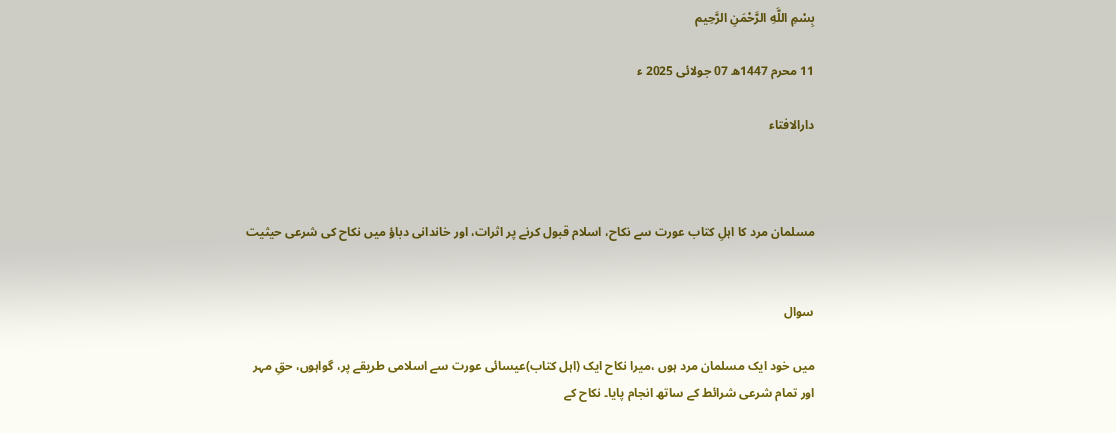بِسْمِ اللَّهِ الرَّحْمَنِ الرَّحِيم

11 محرم 1447ھ 07 جولائی 2025 ء

دارالافتاء



مسلمان مرد کا اہلِ کتاب عورت سے نکاح، اسلام قبول کرنے پر اثرات، اور خاندانی دباؤ میں نکاح کی شرعی حیثیت


سوال

میں خود ایک مسلمان مرد ہوں ،میرا نکاح ایک (اہل کتاب)عیسائی عورت سے اسلامی طریقے پر، گواہوں، حقِ مہر اور تمام شرعی شرائط کے ساتھ انجام پایا۔ نکاح کے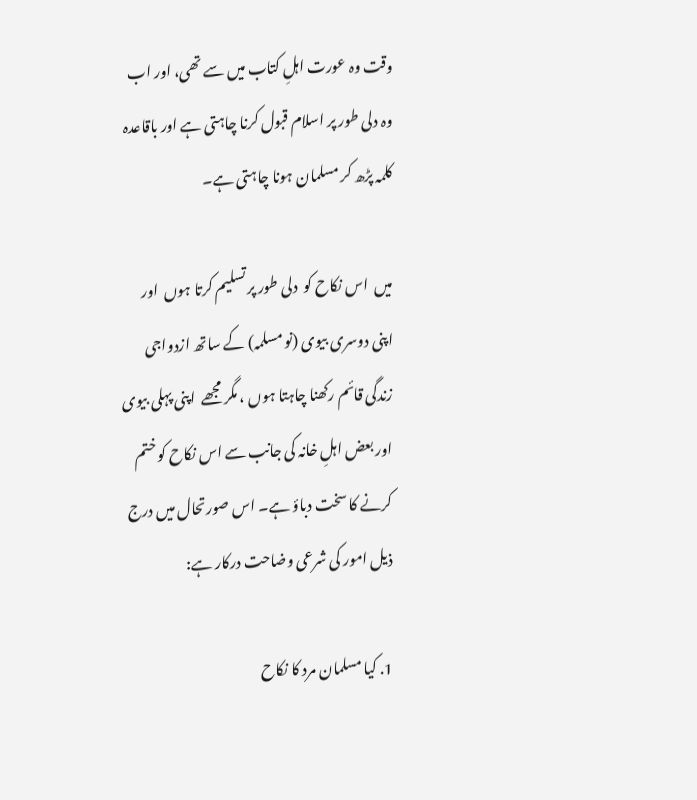وقت وہ عورت اہلِ کتاب میں سے تھی، اور اب وہ دلی طور پر اسلام قبول کرنا چاہتی ہے اور باقاعدہ کلمہ پڑھ کر مسلمان ہونا چاہتی ہے۔

میں  اس نکاح کو  دلی طور پر تسلیم کرتا ہوں  اور اپنی دوسری بیوی (نو مسلمہ) کے ساتھ ازدواجی زندگی قائم رکھنا چاہتا ہوں ، مگر مجھے  اپنی پہلی بیوی اور بعض اہلِ خانہ کی جانب سے اس نکاح کو ختم کرنے کا سخت دباؤ ہے۔ اس صورتحال میں درج ذیل امور کی شرعی وضاحت درکار ہے:

1. کیا مسلمان مرد کا نکاح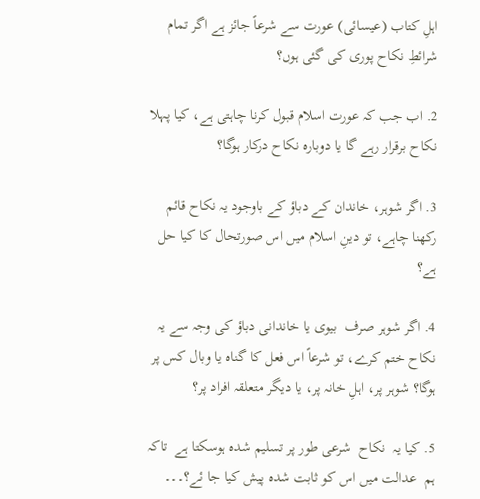اہلِ کتاب (عیسائی) عورت سے شرعاً جائز ہے اگر تمام شرائطِ نکاح پوری کی گئی ہوں؟

2. اب جب کہ عورت اسلام قبول کرنا چاہتی ہے، کیا پہلا نکاح برقرار رہے گا یا دوبارہ نکاح درکار ہوگا؟

3. اگر شوہر، خاندان کے دباؤ کے باوجود یہ نکاح قائم رکھنا چاہے، تو دینِ اسلام میں اس صورتحال کا کیا حل ہے؟

4. اگر شوہر صرف  بیوی یا خاندانی دباؤ کی وجہ سے یہ نکاح ختم کرے، تو شرعاً اس فعل کا گناہ یا وبال کس پر ہوگا؟ شوہر پر، اہلِ خانہ پر، یا دیگر متعلقہ افراد پر؟

5. کیا یہ  نکاح  شرعی طور پر تسلیم شدہ ہوسکتا ہے  تاکہ ہم  عدالت میں اس کو ثابت شدہ پیش کیا جا ئے؟۔۔۔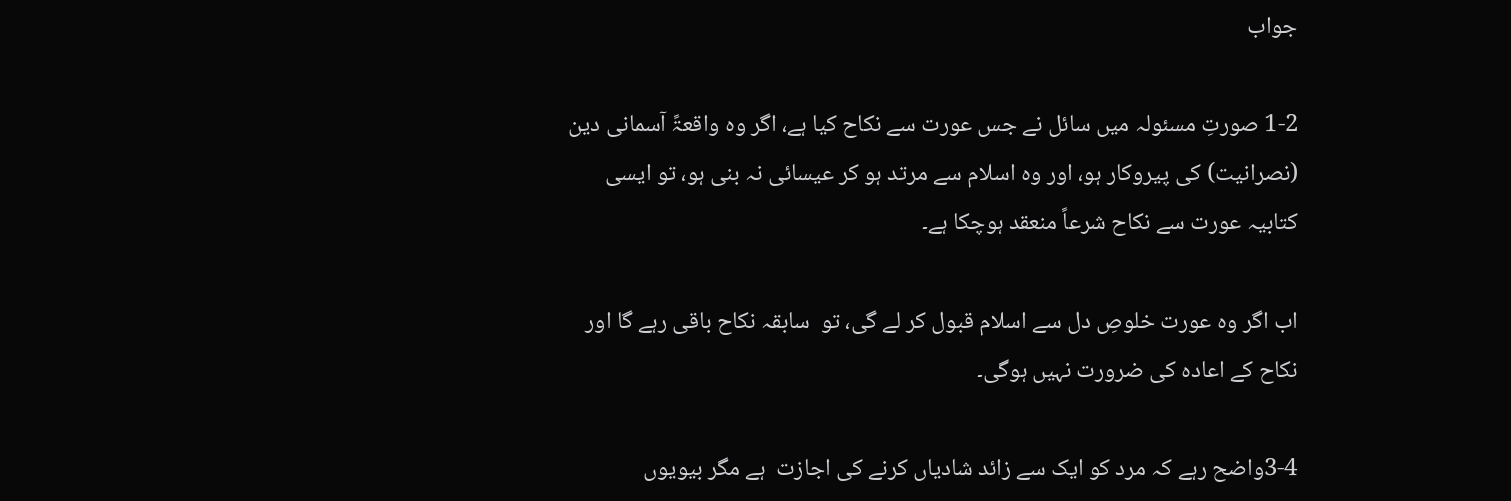جواب

1-2 صورتِ مسئولہ میں سائل نے جس عورت سے نکاح کیا ہے، اگر وہ واقعۃً آسمانی دین (نصرانیت) کی پیروکار ہو، اور وہ اسلام سے مرتد ہو کر عیسائی نہ بنی ہو، تو ایسی کتابیہ عورت سے نکاح شرعاً منعقد ہوچکا ہے۔

اب اگر وہ عورت خلوصِ دل سے اسلام قبول کر لے گی، تو  سابقہ نکاح باقی رہے گا اور نکاح کے اعادہ کی ضرورت نہیں ہوگی۔

3-4واضح رہے کہ مرد کو ایک سے زائد شادیاں کرنے کی اجازت  ہے مگر بیویوں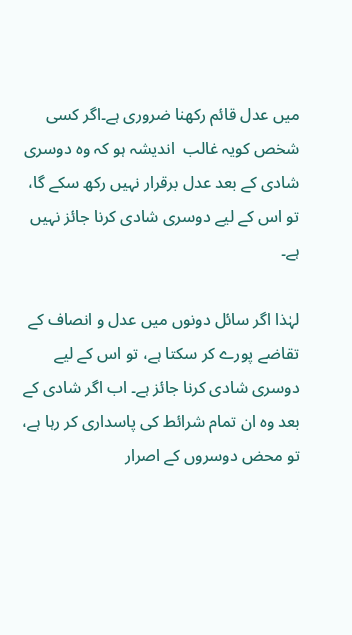میں عدل قائم رکھنا ضروری ہے۔اگر کسی شخص کویہ غالب  اندیشہ ہو کہ وہ دوسری شادی کے بعد عدل برقرار نہیں رکھ سکے گا، تو اس کے لیے دوسری شادی کرنا جائز نہیں ہے۔

لہٰذا اگر سائل دونوں میں عدل و انصاف کے تقاضے پورے کر سکتا ہے، تو اس کے لیے دوسری شادی کرنا جائز ہے۔ اب اگر شادی کے بعد وہ ان تمام شرائط کی پاسداری کر رہا ہے، تو محض دوسروں کے اصرار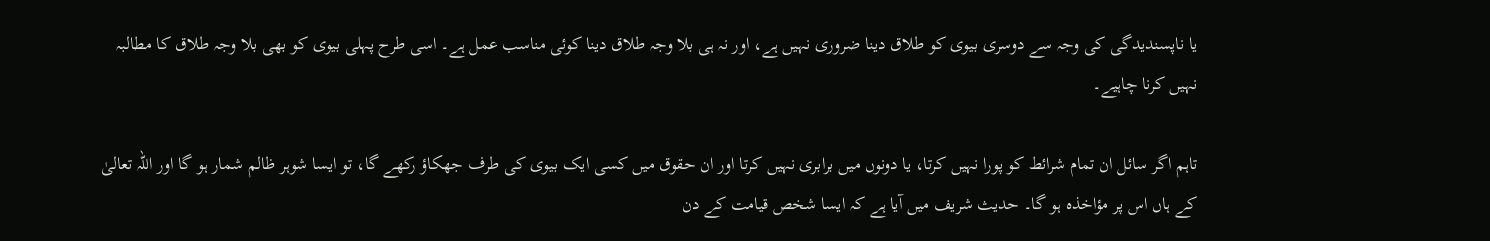یا ناپسندیدگی کی وجہ سے دوسری بیوی کو طلاق دینا ضروری نہیں ہے، اور نہ ہی بلا وجہ طلاق دینا کوئی مناسب عمل ہے۔ اسی طرح پہلی بیوی کو بھی بلا وجہ طلاق کا مطالبہ نہیں کرنا چاہیے۔

تاہم اگر سائل ان تمام شرائط کو پورا نہیں کرتا، یا دونوں میں برابری نہیں کرتا اور ان حقوق میں کسی ایک بیوی کی طرف جھکاؤ رکھے گا، تو ایسا شوہر ظالم شمار ہو گا اور اللہ تعالیٰ کے ہاں اس پر مؤاخذہ ہو گا۔ حدیث شریف میں آیا ہے کہ ایسا شخص قیامت کے دن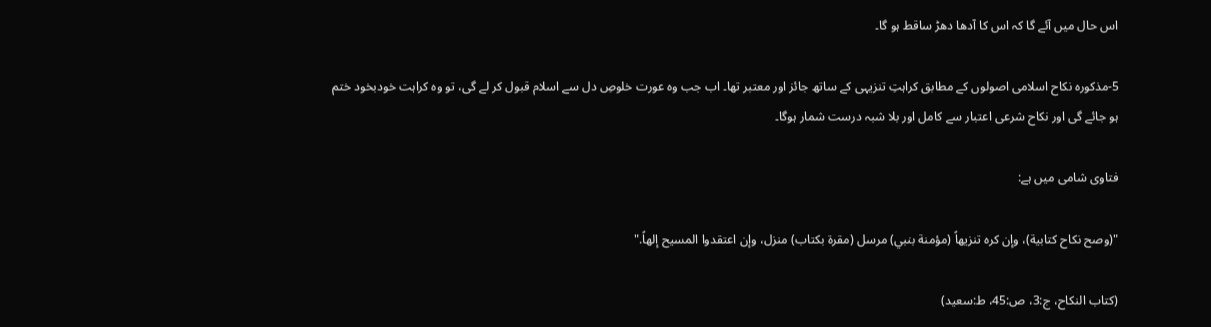اس حال میں آئے گا کہ اس کا آدھا دھڑ ساقط ہو گا۔

5-مذکورہ نکاح اسلامی اصولوں کے مطابق کراہتِ تنزیہی کے ساتھ جائز اور معتبر تھا۔ اب جب وہ عورت خلوصِ دل سے اسلام قبول کر لے گی، تو وہ کراہت خودبخود ختم ہو جائے گی اور نکاح شرعی اعتبار سے کامل اور بلا شبہ درست شمار ہوگا۔

فتاوی شامی میں ہے:

"(وصح نكاح كتابية)، وإن كره تنزيهاً (مؤمنة بنبي) مرسل (مقرة بكتاب) منزل، وإن اعتقدوا المسيح إلهاً."

(كتاب النكاح، ج:3، ص:45، ط:سعيد)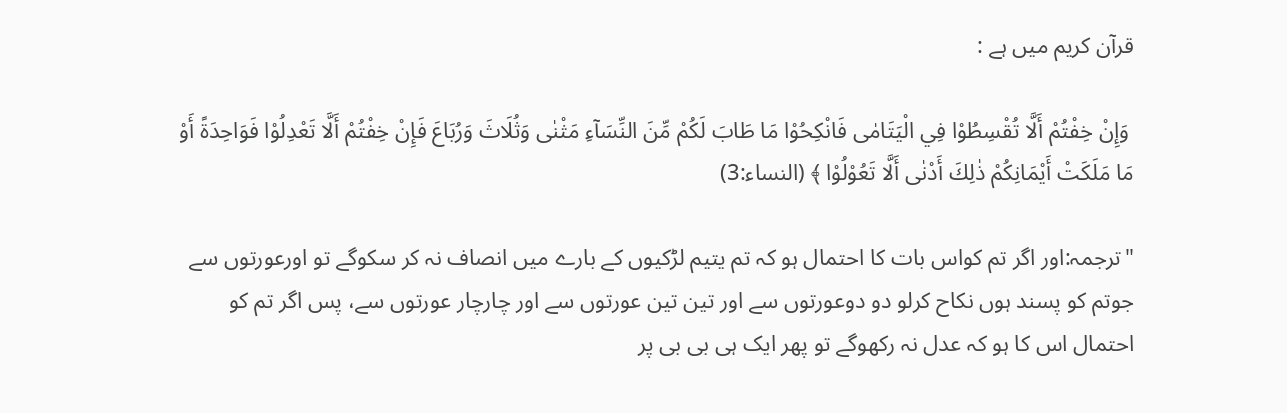قرآن کریم میں ہے :

 وَإِنْ خِفْتُمْ أَلَّا تُقْسِطُوْا فِي الْيَتَامٰى فَانْكِحُوْا مَا طَابَ لَكُمْ مِّنَ النِّسَآءِ مَثْنٰى وَثُلَاثَ وَرُبَاعَ فَإِنْ خِفْتُمْ أَلَّا تَعْدِلُوْا فَوَاحِدَةً أَوْ مَا مَلَكَتْ أَيْمَانِكُمْ ذٰلِكَ أَدْنٰى أَلَّا تَعُوْلُوْا ﴾ (النساء:3)

"ترجمہ:اور اگر تم کواس بات کا احتمال ہو کہ تم یتیم لڑکیوں کے بارے میں انصاف نہ کر سکوگے تو اورعورتوں سے جوتم کو پسند ہوں نکاح کرلو دو دوعورتوں سے اور تین تین عورتوں سے اور چارچار عورتوں سے، پس اگر تم کو احتمال اس کا ہو کہ عدل نہ رکھوگے تو پھر ایک ہی بی بی پر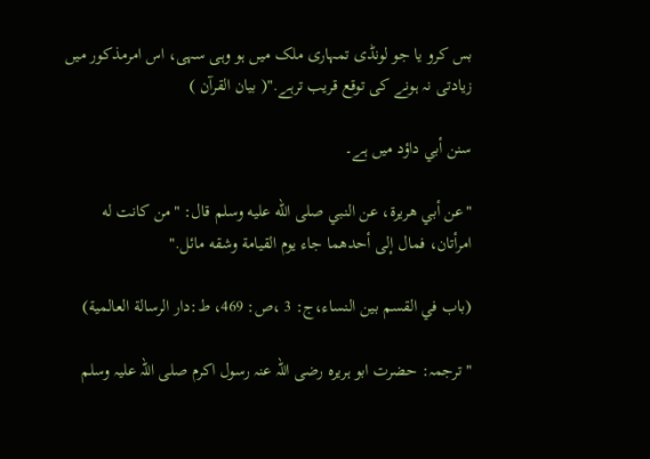بس کرو یا جو لونڈی تمہاری ملک میں ہو وہی سہی، اس امرمذکور میں زیادتی نہ ہونے کی توقع قریب ترہے."( بیان القرآن )

سنن أبي داؤد میں ہے۔

"عن أبي هريرة، عن النبي صلى الله عليه وسلم قال: "من كانت له امرأتان، فمال إلى أحدهما جاء يوم القيامة وشقه مائل."

(باب في القسم بين النساء،ج: 3 ،ص: 469، ط:دار الرسالة العالمیة)

"ترجمہ: حضرت ابو ہریرہ رضی اللہ عنہ رسول اکرم صلی اللہ علیہ وسلم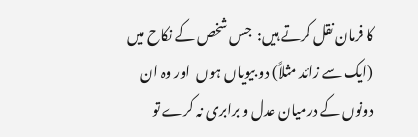کا فرمان نقل کرتے ہیں:  جس شخص کے نکاح میں (ایک سے زائد مثلاً) دو بیویاں ہوں  اور وہ ان دونوں کے درمیان عدل و برابری نہ کرے تو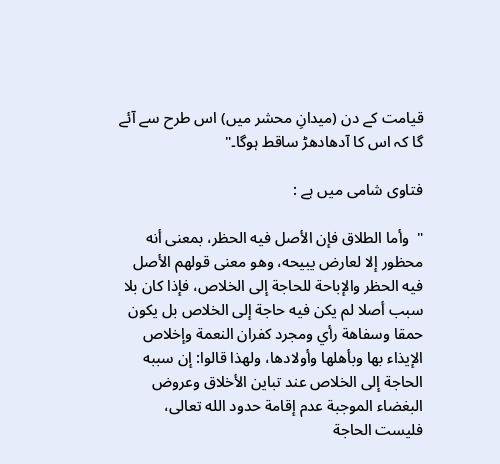قیامت کے دن (میدانِ محشر میں) اس طرح سے آئے گا کہ اس کا آدھادھڑ ساقط ہوگا۔"

فتاوی شامی میں ہے :

"  وأما الطلاق فإن الأصل فيه الحظر، بمعنى أنه محظور إلا لعارض يبيحه، وهو معنى قولهم الأصل فيه الحظر والإباحة للحاجة إلى الخلاص، فإذا كان بلا سبب أصلا لم يكن فيه حاجة إلى الخلاص بل يكون حمقا وسفاهة رأي ومجرد كفران النعمة وإخلاص الإيذاء بها وبأهلها وأولادها، ولهذا قالوا: إن سببه الحاجة إلى الخلاص عند تباين الأخلاق وعروض البغضاء الموجبة عدم إقامة حدود الله تعالى، فليست الحاجة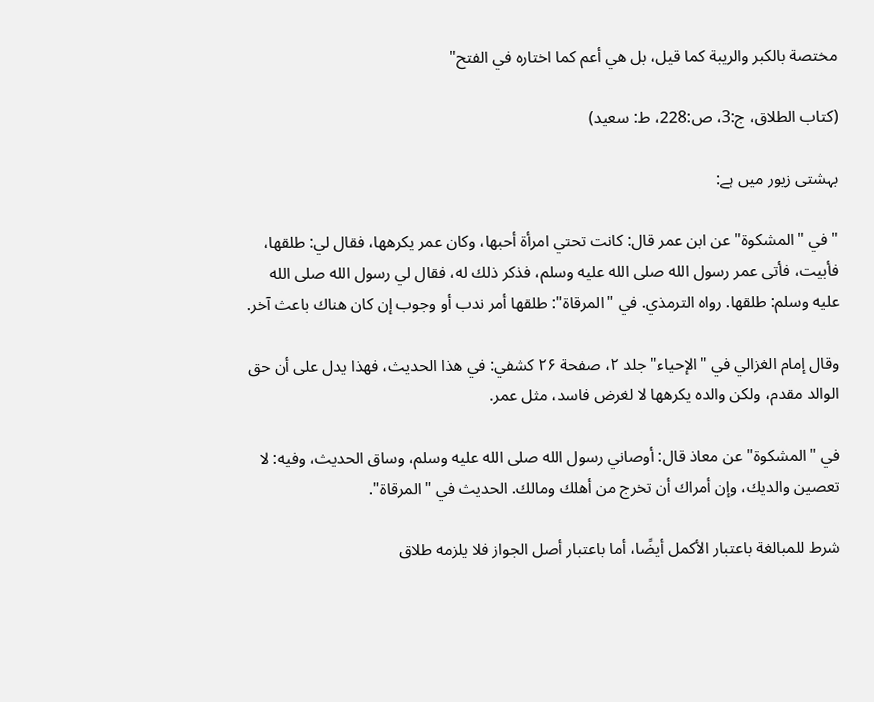مختصة بالكبر والريبة كما قيل، بل هي أعم كما اختاره في الفتح"

(کتاب الطلاق، ج:3، ص:228، ط: سعید)

بہشتی زیور میں ہے:

"في "المشكوة" عن ابن عمر قال: كانت تحتي امرأة أحبها، وكان عمر يكرهها، فقال لي: طلقها، فأبيت، فأتى عمر رسول الله صلى الله عليه وسلم، فذكر ذلك له، فقال لي رسول الله صلى الله عليه وسلم: طلقها. رواه الترمذي. في "المرقاة": طلقها أمر ندب أو وجوب إن كان هناك باعث آخر.

وقال إمام الغزالي في "الإحياء" جلد ۲، صفحة ۲۶ كشفي: في هذا الحديث، فهذا يدل على أن حق الوالد مقدم، ولكن والده يكرهها لا لغرض فاسد، مثل عمر.

في "المشكوة" عن معاذ قال: أوصاني رسول الله صلى الله عليه وسلم، وساق الحديث، وفيه: لا تعصین والديك، وإن أمراك أن تخرج من أهلك ومالك. الحديث في "المرقاة".

شرط للمبالغة باعتبار الأكمل أيضًا، أما باعتبار أصل الجواز فلا يلزمه طلاق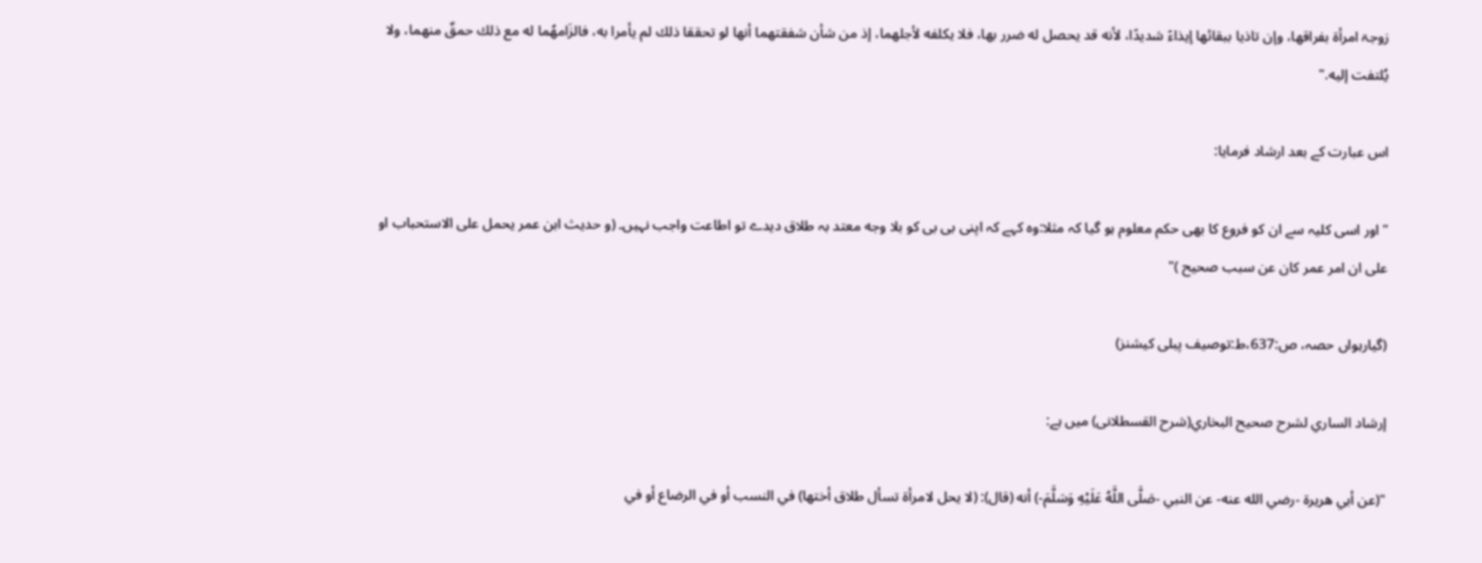زوجۃ امرأة بفراقها، وإن تاذيا ببقائها إيذاءً شديدًا، لأنه قد يحصل له ضرر بها، فلا يكلفه لأجلهما، إذ من شأن شفقتهما أنها لو تحققا ذلك لم يأمرا به، فالزَامهُما له مع ذلك حمقٌ منهما، ولا يُلتفت إليه."

اس عبارت کے بعد ارشاد فرمایا:

"اور اسی کلیہ سے ان کو فروع کا بھی حکم معلوم ہو گیا کہ مثلا:وہ کہے کہ اپنی بی بی کو بلا وجه معتد بہ طلاق دیدے تو اطاعت واجب نہیں۔ (و حدیث ابن عمر يحمل على الاستحباب او على ان امر عمر كان عن سبب صحیح )"

(گیارہواں حصہ، ص:637،ط:توصیف پبلی کیشنز)

إرشاد الساري لشرح صحيح البخاري(شرح القسطلانی) میں ہے:

"(عن أبي هريرة -رضي الله عنه- عن النبي -صَلَّى اللَّهُ عَلَيْهِ وَسَلَّمَ-) أنه (قال): (لا يحل لامرأة تسأل طلاق أختها) في النسب أو في الرضاع أو في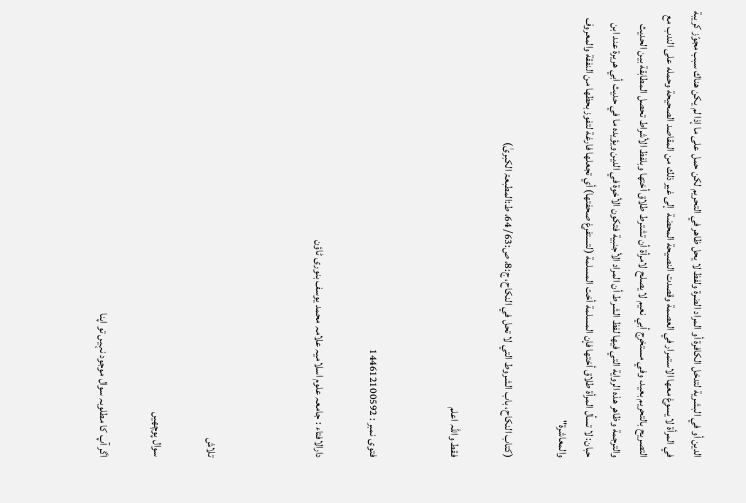الدين أو في البشرية لتدخل الكافرة أو المراد الضرة ولفظ لا يحل ظاهر في التحريم لكن حمل على ما إذا لم يكن هناك سبب مجوّز كريبة في المرأة لا يسوغ معها الاستمرار في العصمة وقصدت النصيحة المحضة  إلى غير ذلك من المقاصد الصحيحة وحمله على الندب مع التصريح بالتحريم بعيد، وفي مستخرج أبي نعيم لا يصلح لامرأة أن تشترط طلاق أختها وبلفظ الأشراط تحصل المطابقة بين الحديث والترجمة وظاهر هذه الرواية التي فيها لفظ الشرط أن المراد الأجنبية فتكون الأخوة في الدين ويؤيده ما في حديث أبي هريرة عند ابن حبان: لا تسأل المرأة طلاق أختها فإن المسلمة أخت المسلمة (لتستفرغ صحفتها) أي تجعلها فارغة لتفوز بحظها من النفقة والمعروف والمعاشرة"

(کتاب النکاح، باب الشروط التي لا تحل في النكاح، ج:8، ص:63/ 64، ط:المطبعۃ الکبریٰ)

فقط واللہ اعلم


فتوی نمبر : 144612100592

دارالافتاء : جامعہ علوم اسلامیہ علامہ محمد یوسف بنوری ٹاؤن



تلاش

سوال پوچھیں

اگر آپ کا مطلوبہ سوال موجود نہیں تو اپنا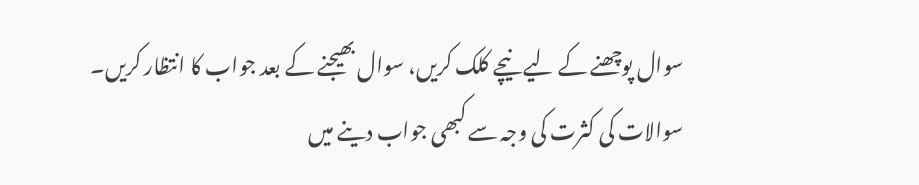سوال پوچھنے کے لیے نیچے کلک کریں، سوال بھیجنے کے بعد جواب کا انتظار کریں۔ سوالات کی کثرت کی وجہ سے کبھی جواب دینے میں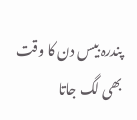پندرہ بیس دن کا وقت بھی لگ جاتا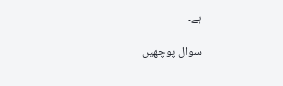ہے۔

سوال پوچھیں